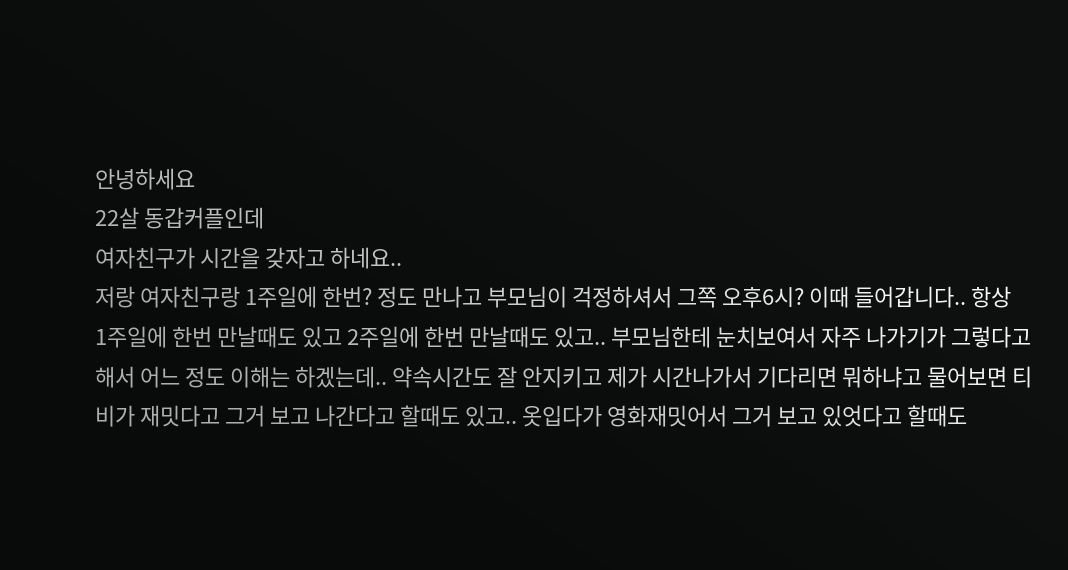안녕하세요
22살 동갑커플인데
여자친구가 시간을 갖자고 하네요..
저랑 여자친구랑 1주일에 한번? 정도 만나고 부모님이 걱정하셔서 그쪽 오후6시? 이때 들어갑니다.. 항상
1주일에 한번 만날때도 있고 2주일에 한번 만날때도 있고.. 부모님한테 눈치보여서 자주 나가기가 그렇다고
해서 어느 정도 이해는 하겠는데.. 약속시간도 잘 안지키고 제가 시간나가서 기다리면 뭐하냐고 물어보면 티
비가 재밋다고 그거 보고 나간다고 할때도 있고.. 옷입다가 영화재밋어서 그거 보고 있엇다고 할때도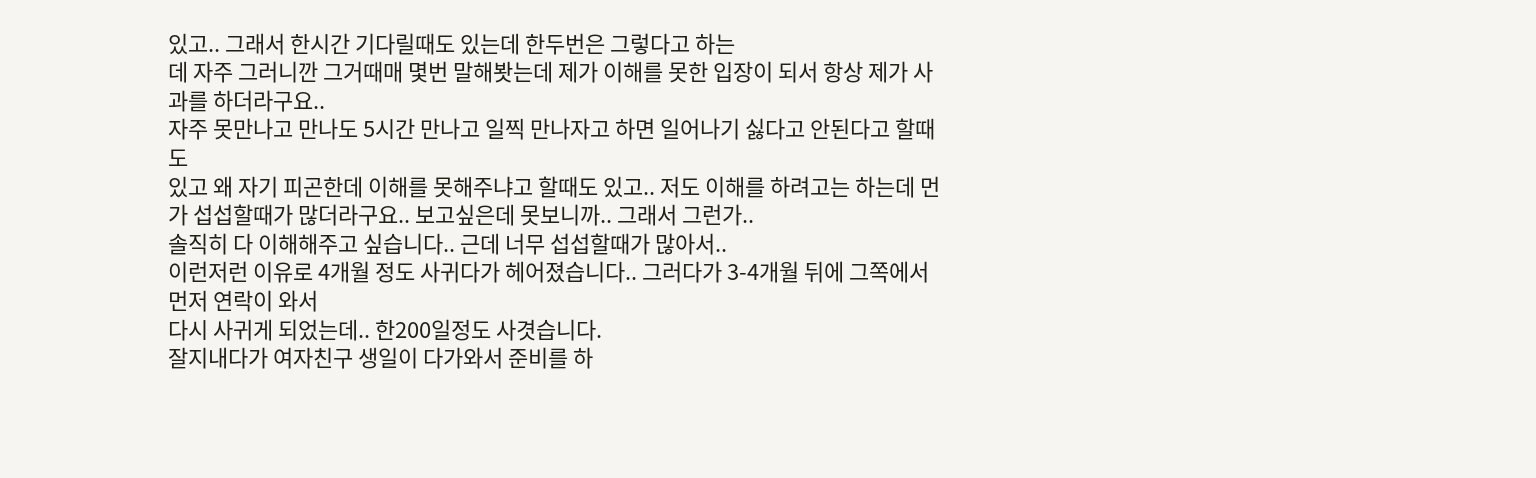있고.. 그래서 한시간 기다릴때도 있는데 한두번은 그렇다고 하는
데 자주 그러니깐 그거때매 몇번 말해봣는데 제가 이해를 못한 입장이 되서 항상 제가 사과를 하더라구요..
자주 못만나고 만나도 5시간 만나고 일찍 만나자고 하면 일어나기 싫다고 안된다고 할때도
있고 왜 자기 피곤한데 이해를 못해주냐고 할때도 있고.. 저도 이해를 하려고는 하는데 먼가 섭섭할때가 많더라구요.. 보고싶은데 못보니까.. 그래서 그런가..
솔직히 다 이해해주고 싶습니다.. 근데 너무 섭섭할때가 많아서..
이런저런 이유로 4개월 정도 사귀다가 헤어졌습니다.. 그러다가 3-4개월 뒤에 그쪽에서 먼저 연락이 와서
다시 사귀게 되었는데.. 한200일정도 사겻습니다.
잘지내다가 여자친구 생일이 다가와서 준비를 하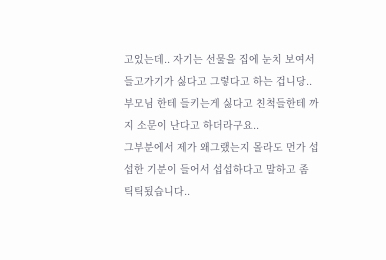고있는데.. 자기는 선물을 집에 눈치 보여서 들고가기가 싫다고 그렇다고 하는 겁니당.. 부모님 한테 들키는게 싫다고 친척들한테 까지 소문이 난다고 하더라구요..
그부분에서 제가 왜그랬는지 몰라도 먼가 섭섭한 기분이 들어서 섭섭하다고 말하고 좀 틱틱됬습니다..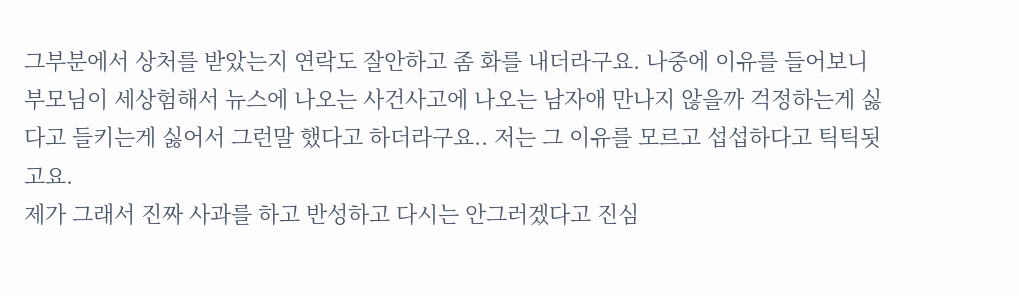그부분에서 상처를 받았는지 연락도 잘안하고 좀 화를 내더라구요. 나중에 이유를 들어보니 부모님이 세상험해서 뉴스에 나오는 사건사고에 나오는 남자애 만나지 않을까 걱정하는게 싫다고 들키는게 싫어서 그런말 했다고 하더라구요.. 저는 그 이유를 모르고 섭섭하다고 틱틱됫고요.
제가 그래서 진짜 사과를 하고 반성하고 다시는 안그러겠다고 진심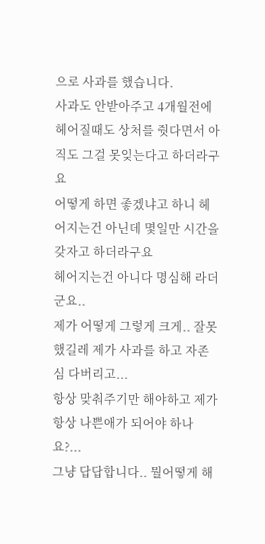으로 사과를 했습니다.
사과도 안받아주고 4개월전에 헤어질때도 상처를 줫다면서 아직도 그걸 못잊는다고 하더라구요
어떻게 하면 좋겠냐고 하니 헤어지는건 아닌데 몇일만 시간을 갖자고 하더라구요
헤어지는건 아니다 명심해 라더군요..
제가 어떻게 그렇게 크게.. 잘못했길레 제가 사과를 하고 자존심 다버리고...
항상 맞춰주기만 해야하고 제가 항상 나쁜애가 되어야 하나요?...
그냥 답답합니다.. 뭘어떻게 해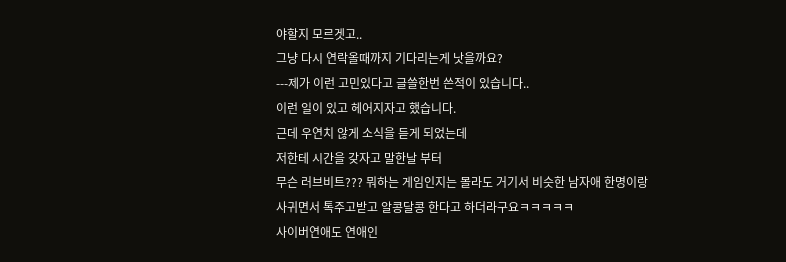야할지 모르겟고..
그냥 다시 연락올때까지 기다리는게 낫을까요?
---제가 이런 고민있다고 글쓸한번 쓴적이 있습니다..
이런 일이 있고 헤어지자고 했습니다.
근데 우연치 않게 소식을 듣게 되었는데
저한테 시간을 갖자고 말한날 부터
무슨 러브비트??? 뭐하는 게임인지는 몰라도 거기서 비슷한 남자애 한명이랑
사귀면서 톡주고받고 알콩달콩 한다고 하더라구요ㅋㅋㅋㅋㅋ
사이버연애도 연애인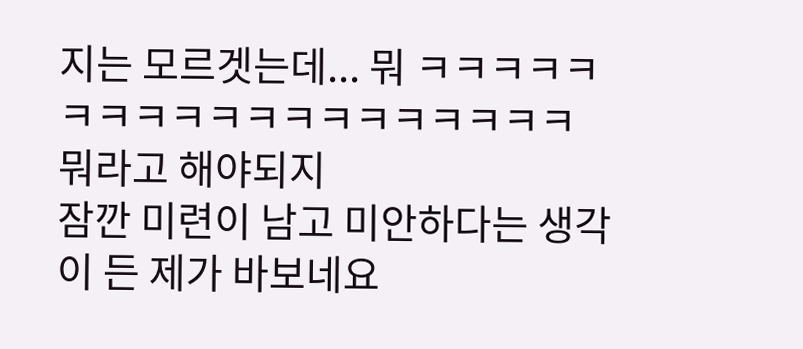지는 모르겟는데... 뭐 ㅋㅋㅋㅋㅋㅋㅋㅋㅋㅋㅋㅋㅋㅋㅋㅋㅋㅋㅋ
뭐라고 해야되지
잠깐 미련이 남고 미안하다는 생각이 든 제가 바보네요